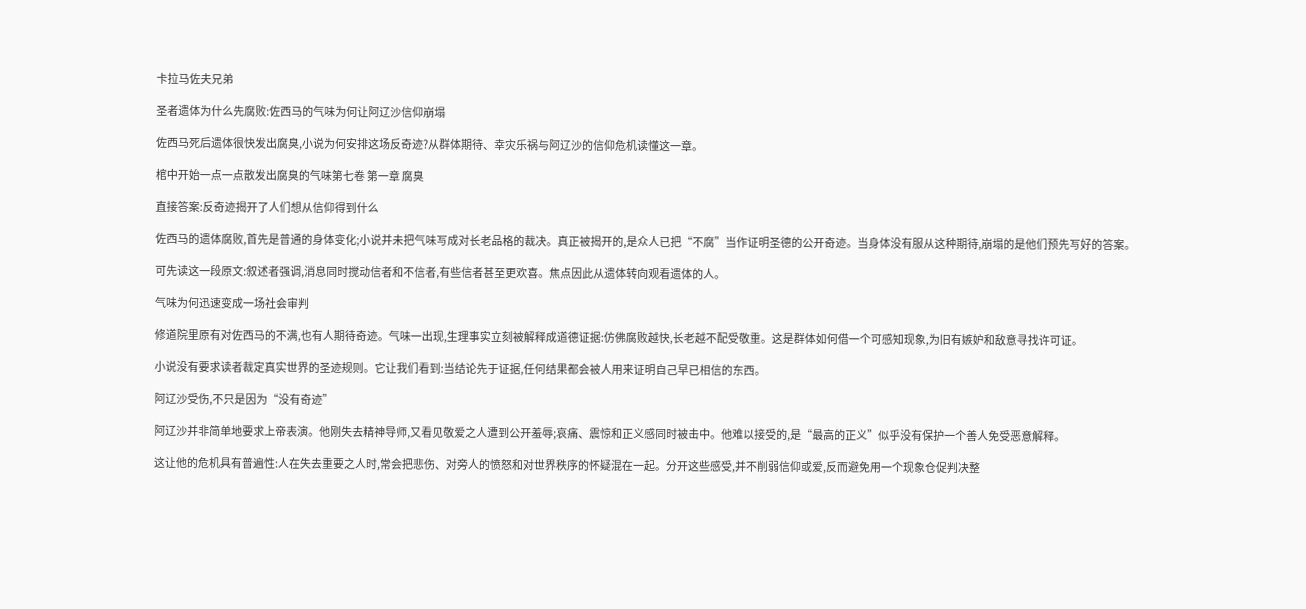卡拉马佐夫兄弟

圣者遗体为什么先腐败:佐西马的气味为何让阿辽沙信仰崩塌

佐西马死后遗体很快发出腐臭,小说为何安排这场反奇迹?从群体期待、幸灾乐祸与阿辽沙的信仰危机读懂这一章。

棺中开始一点一点散发出腐臭的气味第七卷 第一章 腐臭

直接答案:反奇迹揭开了人们想从信仰得到什么

佐西马的遗体腐败,首先是普通的身体变化;小说并未把气味写成对长老品格的裁决。真正被揭开的,是众人已把“不腐”当作证明圣德的公开奇迹。当身体没有服从这种期待,崩塌的是他们预先写好的答案。

可先读这一段原文:叙述者强调,消息同时搅动信者和不信者,有些信者甚至更欢喜。焦点因此从遗体转向观看遗体的人。

气味为何迅速变成一场社会审判

修道院里原有对佐西马的不满,也有人期待奇迹。气味一出现,生理事实立刻被解释成道德证据:仿佛腐败越快,长老越不配受敬重。这是群体如何借一个可感知现象,为旧有嫉妒和敌意寻找许可证。

小说没有要求读者裁定真实世界的圣迹规则。它让我们看到:当结论先于证据,任何结果都会被人用来证明自己早已相信的东西。

阿辽沙受伤,不只是因为“没有奇迹”

阿辽沙并非简单地要求上帝表演。他刚失去精神导师,又看见敬爱之人遭到公开羞辱;哀痛、震惊和正义感同时被击中。他难以接受的,是“最高的正义”似乎没有保护一个善人免受恶意解释。

这让他的危机具有普遍性:人在失去重要之人时,常会把悲伤、对旁人的愤怒和对世界秩序的怀疑混在一起。分开这些感受,并不削弱信仰或爱,反而避免用一个现象仓促判决整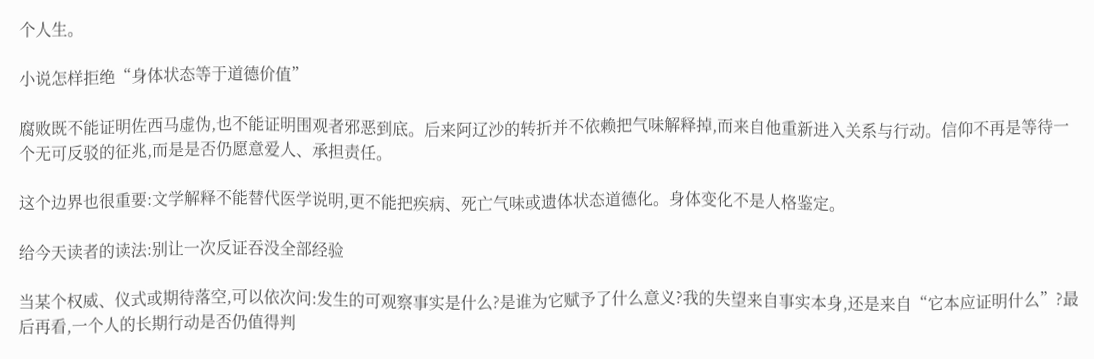个人生。

小说怎样拒绝“身体状态等于道德价值”

腐败既不能证明佐西马虚伪,也不能证明围观者邪恶到底。后来阿辽沙的转折并不依赖把气味解释掉,而来自他重新进入关系与行动。信仰不再是等待一个无可反驳的征兆,而是是否仍愿意爱人、承担责任。

这个边界也很重要:文学解释不能替代医学说明,更不能把疾病、死亡气味或遗体状态道德化。身体变化不是人格鉴定。

给今天读者的读法:别让一次反证吞没全部经验

当某个权威、仪式或期待落空,可以依次问:发生的可观察事实是什么?是谁为它赋予了什么意义?我的失望来自事实本身,还是来自“它本应证明什么”?最后再看,一个人的长期行动是否仍值得判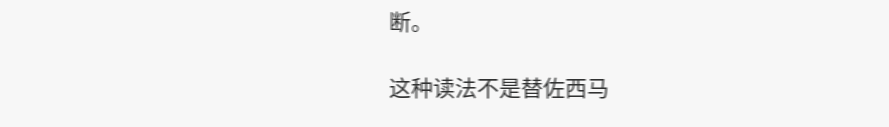断。

这种读法不是替佐西马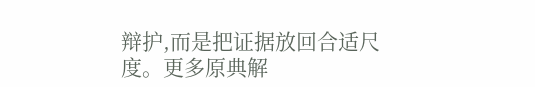辩护,而是把证据放回合适尺度。更多原典解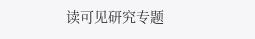读可见研究专题